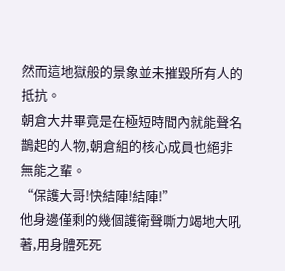然而這地獄般的景象並未摧毀所有人的抵抗。
朝倉大井畢竟是在極短時間內就能聲名鵲起的人物,朝倉組的核心成員也絕非無能之輩。
“保護大哥!快結陣!結陣!”
他身邊僅剩的幾個護衛聲嘶力竭地大吼著,用身體死死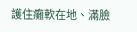護住癱軟在地、滿臉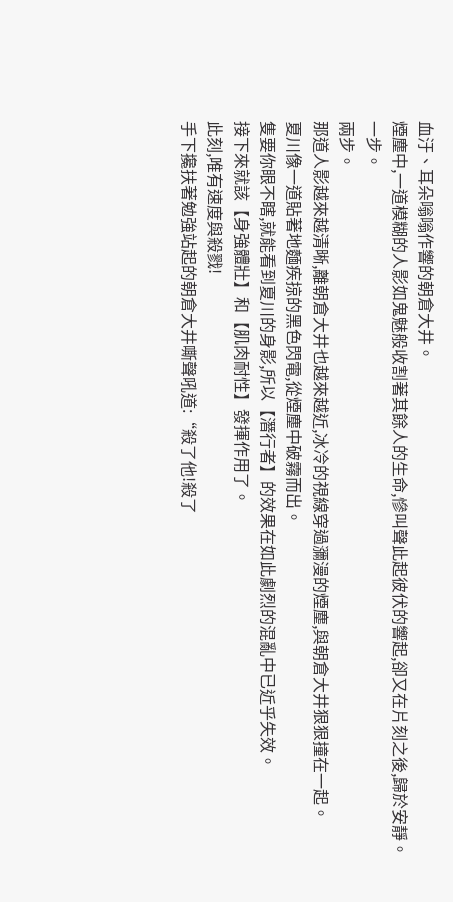血汙、耳朵嗡嗡作響的朝倉大井。
煙塵中,一道模糊的人影如鬼魅般收割著其餘人的生命,慘叫聲此起彼伏的響起,卻又在片刻之後,歸於安靜。
一步。
兩步。
那道人影越來越清晰,離朝倉大井也越來越近,冰冷的視線穿過瀰漫的煙塵,與朝倉大井狠狠撞在一起。
夏川像一道貼著地麵疾掠的黑色閃電,從煙塵中破霧而出。
隻要你眼不瞎,就能看到夏川的身影,所以【潛行者】的效果在如此劇烈的混亂中已近乎失效。
接下來就該【身強體壯】和【肌肉耐性】發揮作用了。
此刻,唯有速度與殺戮!
手下攙扶著勉強站起的朝倉大井嘶聲吼道:“殺了他!殺了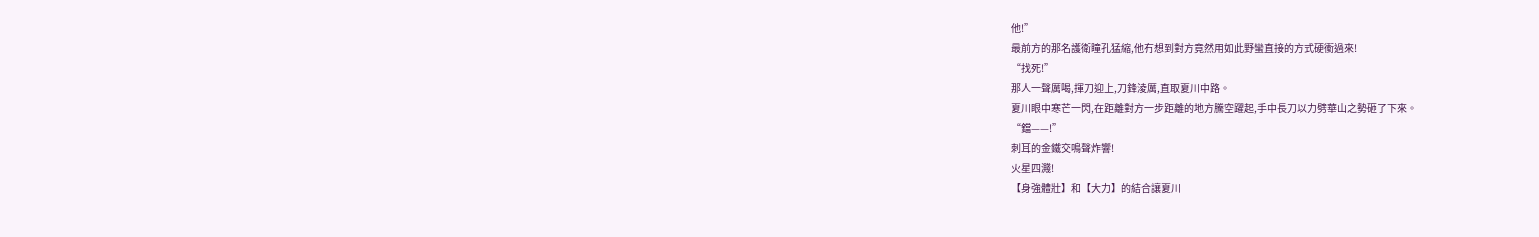他!”
最前方的那名護衛瞳孔猛縮,他冇想到對方竟然用如此野蠻直接的方式硬衝過來!
“找死!”
那人一聲厲喝,揮刀迎上,刀鋒淩厲,直取夏川中路。
夏川眼中寒芒一閃,在距離對方一步距離的地方騰空躍起,手中長刀以力劈華山之勢砸了下來。
“鐺——!”
刺耳的金鐵交鳴聲炸響!
火星四濺!
【身強體壯】和【大力】的結合讓夏川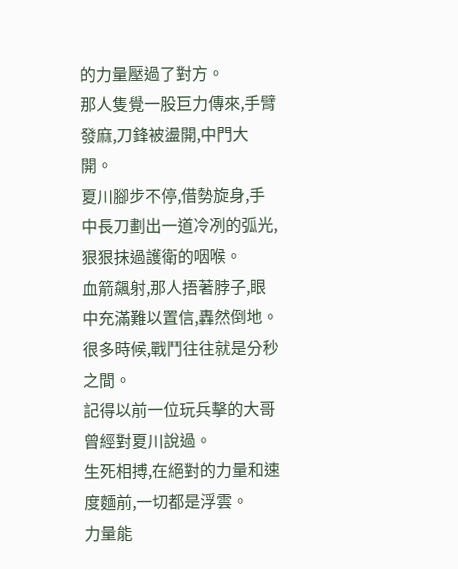的力量壓過了對方。
那人隻覺一股巨力傳來,手臂發麻,刀鋒被盪開,中門大開。
夏川腳步不停,借勢旋身,手中長刀劃出一道冷冽的弧光,狠狠抹過護衛的咽喉。
血箭飆射,那人捂著脖子,眼中充滿難以置信,轟然倒地。
很多時候,戰鬥往往就是分秒之間。
記得以前一位玩兵擊的大哥曾經對夏川說過。
生死相搏,在絕對的力量和速度麵前,一切都是浮雲。
力量能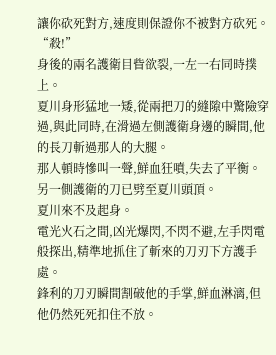讓你砍死對方,速度則保證你不被對方砍死。
“殺!”
身後的兩名護衛目眥欲裂,一左一右同時撲上。
夏川身形猛地一矮,從兩把刀的縫隙中驚險穿過,與此同時,在滑過左側護衛身邊的瞬間,他的長刀斬過那人的大腿。
那人頓時慘叫一聲,鮮血狂噴,失去了平衡。
另一側護衛的刀已劈至夏川頭頂。
夏川來不及起身。
電光火石之間,凶光爆閃,不閃不避,左手閃電般探出,精準地抓住了斬來的刀刃下方護手處。
鋒利的刀刃瞬間割破他的手掌,鮮血淋漓,但他仍然死死扣住不放。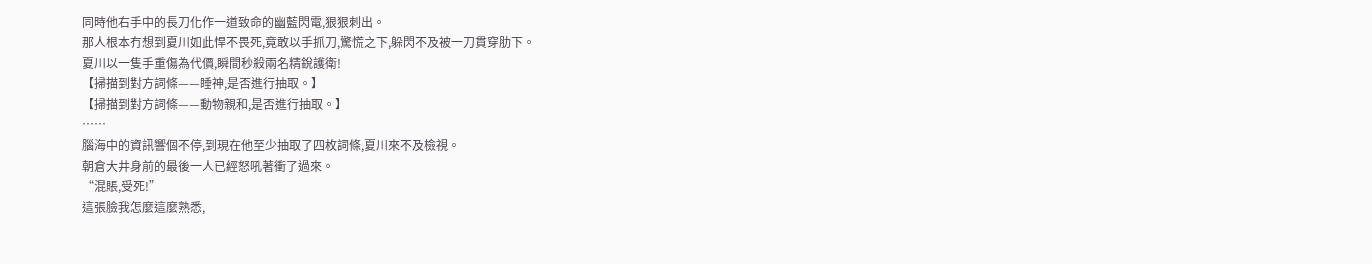同時他右手中的長刀化作一道致命的幽藍閃電,狠狠刺出。
那人根本冇想到夏川如此悍不畏死,竟敢以手抓刀,驚慌之下,躲閃不及被一刀貫穿肋下。
夏川以一隻手重傷為代價,瞬間秒殺兩名精銳護衛!
【掃描到對方詞條——睡神,是否進行抽取。】
【掃描到對方詞條——動物親和,是否進行抽取。】
……
腦海中的資訊響個不停,到現在他至少抽取了四枚詞條,夏川來不及檢視。
朝倉大井身前的最後一人已經怒吼著衝了過來。
“混賬,受死!”
這張臉我怎麼這麼熟悉,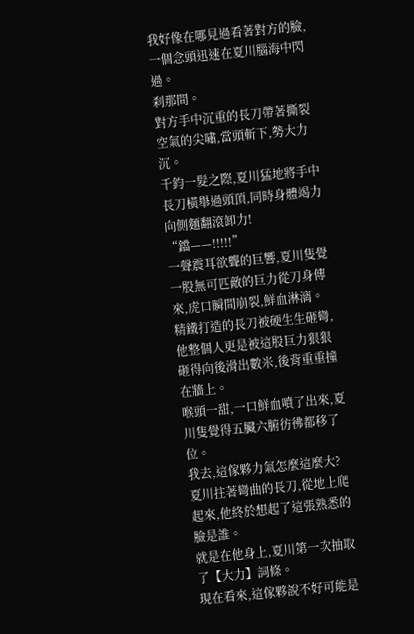我好像在哪見過看著對方的臉,一個念頭迅速在夏川腦海中閃過。
刹那間。
對方手中沉重的長刀帶著撕裂空氣的尖嘯,當頭斬下,勢大力沉。
千鈞一髮之際,夏川猛地將手中長刀橫舉過頭頂,同時身體竭力向側麵翻滾卸力!
“鐺——!!!!!”
一聲震耳欲聾的巨響,夏川隻覺一股無可匹敵的巨力從刀身傳來,虎口瞬間崩裂,鮮血淋漓。
精鐵打造的長刀被硬生生砸彎,他整個人更是被這股巨力狠狠砸得向後滑出數米,後背重重撞在牆上。
喉頭一甜,一口鮮血噴了出來,夏川隻覺得五臟六腑彷彿都移了位。
我去,這傢夥力氣怎麼這麼大?
夏川拄著彎曲的長刀,從地上爬起來,他終於想起了這張熟悉的臉是誰。
就是在他身上,夏川第一次抽取了【大力】詞條。
現在看來,這傢夥說不好可能是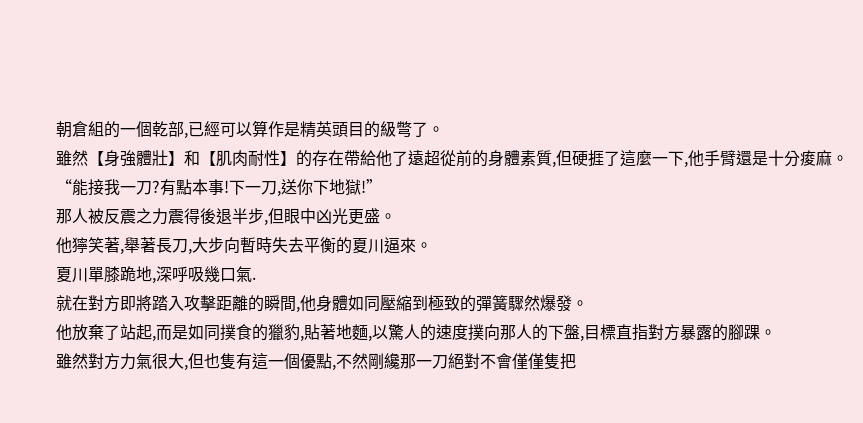朝倉組的一個乾部,已經可以算作是精英頭目的級彆了。
雖然【身強體壯】和【肌肉耐性】的存在帶給他了遠超從前的身體素質,但硬捱了這麼一下,他手臂還是十分痠麻。
“能接我一刀?有點本事!下一刀,送你下地獄!”
那人被反震之力震得後退半步,但眼中凶光更盛。
他獰笑著,舉著長刀,大步向暫時失去平衡的夏川逼來。
夏川單膝跪地,深呼吸幾口氣.
就在對方即將踏入攻擊距離的瞬間,他身體如同壓縮到極致的彈簧驟然爆發。
他放棄了站起,而是如同撲食的獵豹,貼著地麵,以驚人的速度撲向那人的下盤,目標直指對方暴露的腳踝。
雖然對方力氣很大,但也隻有這一個優點,不然剛纔那一刀絕對不會僅僅隻把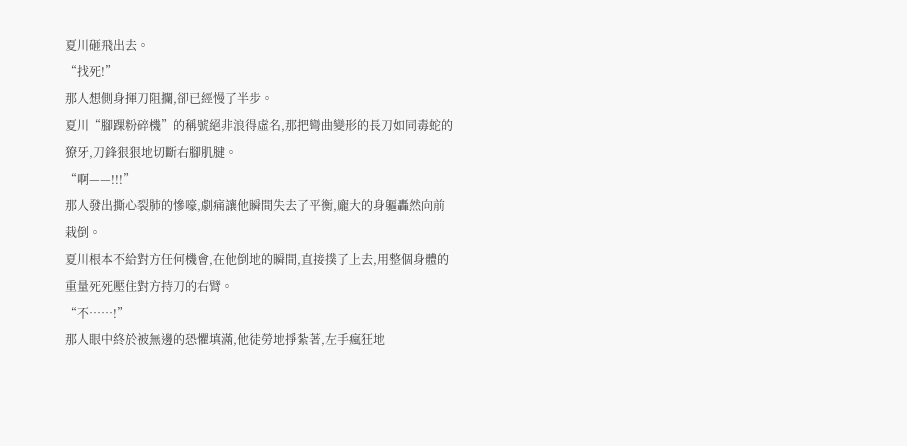夏川砸飛出去。
“找死!”
那人想側身揮刀阻攔,卻已經慢了半步。
夏川“腳踝粉碎機”的稱號絕非浪得虛名,那把彎曲變形的長刀如同毒蛇的獠牙,刀鋒狠狠地切斷右腳肌腱。
“啊——!!!”
那人發出撕心裂肺的慘嚎,劇痛讓他瞬間失去了平衡,龐大的身軀轟然向前栽倒。
夏川根本不給對方任何機會,在他倒地的瞬間,直接撲了上去,用整個身體的重量死死壓住對方持刀的右臂。
“不……!”
那人眼中終於被無邊的恐懼填滿,他徒勞地掙紮著,左手瘋狂地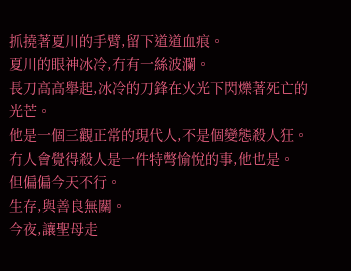抓撓著夏川的手臂,留下道道血痕。
夏川的眼神冰冷,冇有一絲波瀾。
長刀高高舉起,冰冷的刀鋒在火光下閃爍著死亡的光芒。
他是一個三觀正常的現代人,不是個變態殺人狂。
冇人會覺得殺人是一件特彆愉悅的事,他也是。
但偏偏今天不行。
生存,與善良無關。
今夜,讓聖母走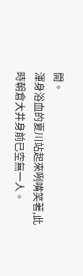開。
渾身浴血的夏川站起來咧嘴笑著,此時朝倉大井身前已空無一人。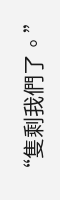“隻剩我們了。”